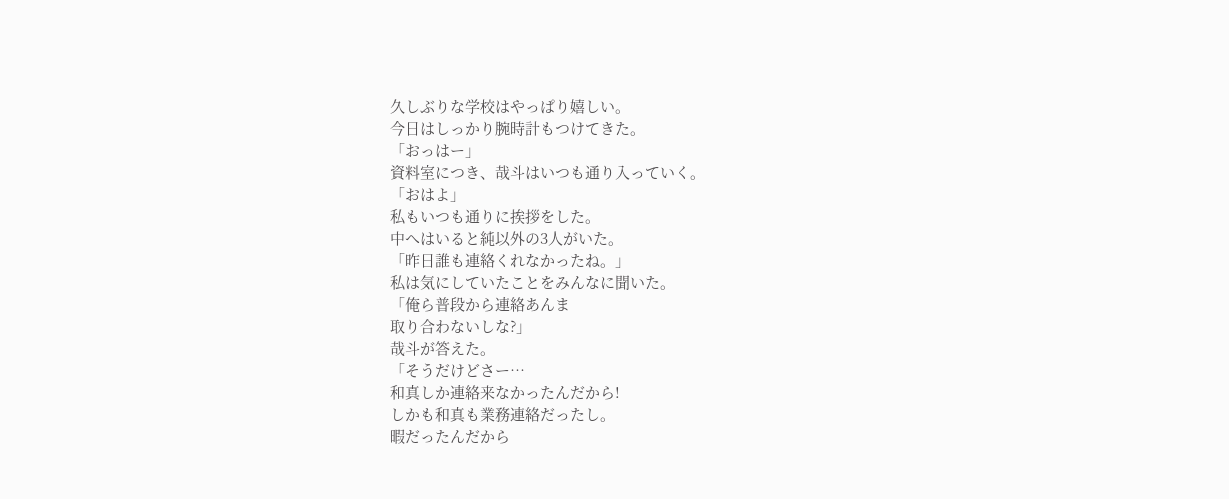久しぶりな学校はやっぱり嬉しい。
今日はしっかり腕時計もつけてきた。
「おっはー」
資料室につき、哉斗はいつも通り入っていく。
「おはよ」
私もいつも通りに挨拶をした。
中へはいると純以外の3人がいた。
「昨日誰も連絡くれなかったね。」
私は気にしていたことをみんなに聞いた。
「俺ら普段から連絡あんま
取り合わないしな?」
哉斗が答えた。
「そうだけどさー…
和真しか連絡来なかったんだから!
しかも和真も業務連絡だったし。
暇だったんだから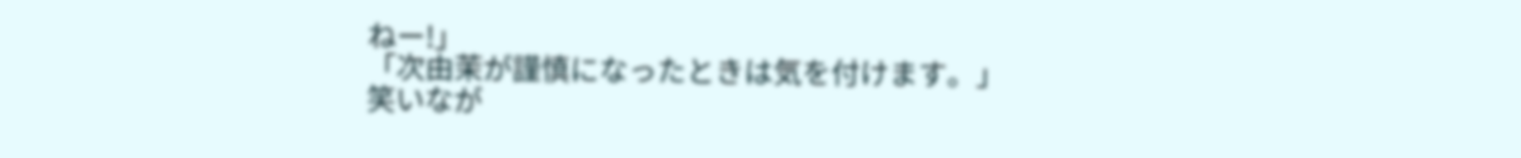ねー!」
「次由茉が謹慎になったときは気を付けます。」
笑いなが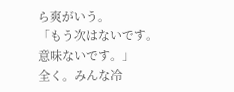ら爽がいう。
「もう次はないです。意味ないです。」
全く。みんな冷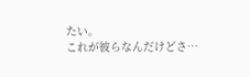たい。
これが彼らなんだけどさ…